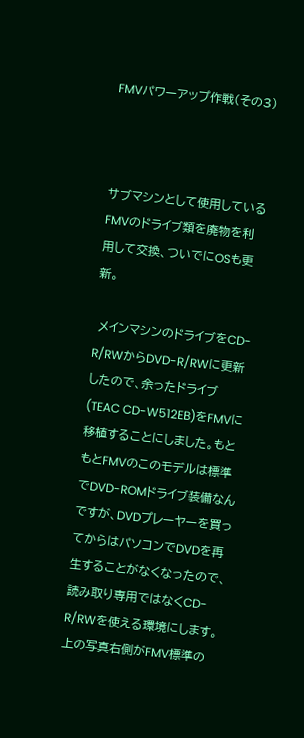FMVパワーアップ作戦(その3)



サブマシンとして使用しているFMVのドライブ類を廃物を利用して交換、ついでにOSも更新。

 メインマシンのドライブをCD-R/RWからDVD-R/RWに更新したので、余ったドライブ(TEAC CD-W512EB)をFMVに移植することにしました。もともとFMVのこのモデルは標準でDVD-ROMドライブ装備なんですが、DVDプレーヤーを買ってからはパソコンでDVDを再生することがなくなったので、読み取り専用ではなくCD-R/RWを使える環境にします。上の写真右側がFMV標準の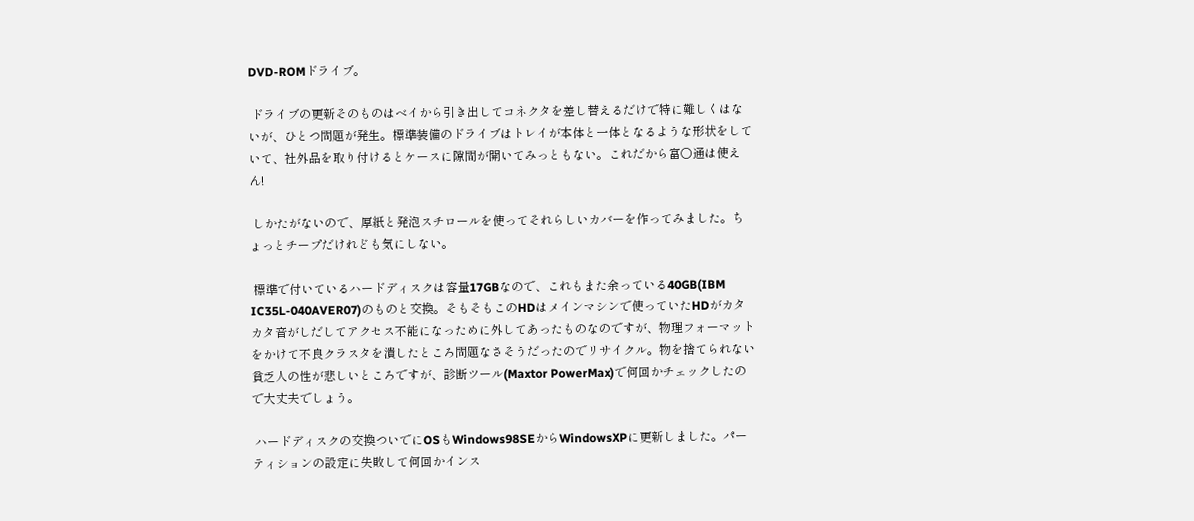DVD-ROMドライブ。

 ドライブの更新そのものはベイから引き出してコネクタを差し替えるだけで特に難しくはないが、ひとつ問題が発生。標準装備のドライブはトレイが本体と一体となるような形状をしていて、社外品を取り付けるとケースに隙間が開いてみっともない。これだから富○通は使えん!

 しかたがないので、厚紙と発泡スチロールを使ってそれらしいカバーを作ってみました。ちょっとチープだけれども気にしない。

 標準で付いているハードディスクは容量17GBなので、これもまた余っている40GB(IBM IC35L-040AVER07)のものと交換。そもそもこのHDはメインマシンで使っていたHDがカタカタ音がしだしてアクセス不能になっために外してあったものなのですが、物理フォーマットをかけて不良クラスタを潰したところ問題なさそうだったのでリサイクル。物を捨てられない貧乏人の性が悲しいところですが、診断ツール(Maxtor PowerMax)で何回かチェックしたので大丈夫でしょう。

 ハードディスクの交換ついでにOSもWindows98SEからWindowsXPに更新しました。パーティションの設定に失敗して何回かインス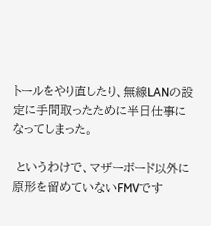トールをやり直したり、無線LANの設定に手間取ったために半日仕事になってしまった。

 というわけで、マザーボード以外に原形を留めていないFMVです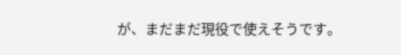が、まだまだ現役で使えそうです。